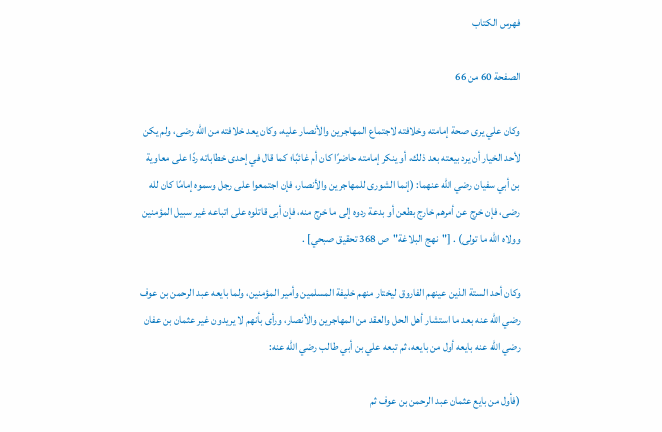فهرس الكتاب

الصفحة 60 من 66

وكان علي يرى صحة إمامته وخلافته لاجتماع المهاجرين والأنصار عليه، وكان يعد خلافته من الله رضى، ولم يكن لأحد الخيار أن يرد بيعته بعد ذلك، أو ينكر إمامته حاضرًا كان أم غائبًا؛ كما قال في إحدى خطاباته ردًا على معاوية بن أبي سفيان رضي الله عنهما: (إنما الشورى للمهاجرين والأنصار، فإن اجتمعوا على رجل وسموه إمامًا كان لله رضى، فإن خرج عن أمرهم خارج بطعن أو بدعة ردوه إلى ما خرج منه، فإن أبى قاتلوه على اتباعه غير سبيل المؤمنين وولاه الله ما تولى) . ["نهج البلاغة"ص 368 تحقيق صبحي] .

وكان أحد الستة الذين عينهم الفاروق ليختار منهم خليفة المسلمين وأمير المؤمنين، ولما بايعه عبد الرحمن بن عوف رضي الله عنه بعد ما استشار أهل الحل والعقد من المهاجرين والأنصار، ورأى بأنهم لا يريدون غير عثمان بن عفان رضي الله عنه بايعه أول من بايعه، ثم تبعه علي بن أبي طالب رضي الله عنه:

(فأول من بايع عثمان عبد الرحمن بن عوف ثم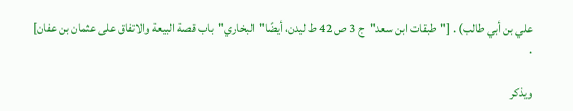علي بن أبي طالب) . ["طبقات ابن سعد"ج 3 ص 42 ط ليدن، أيضًا"البخاري"باب قصة البيعة والاتفاق على عثمان بن عفان] .

ويذكر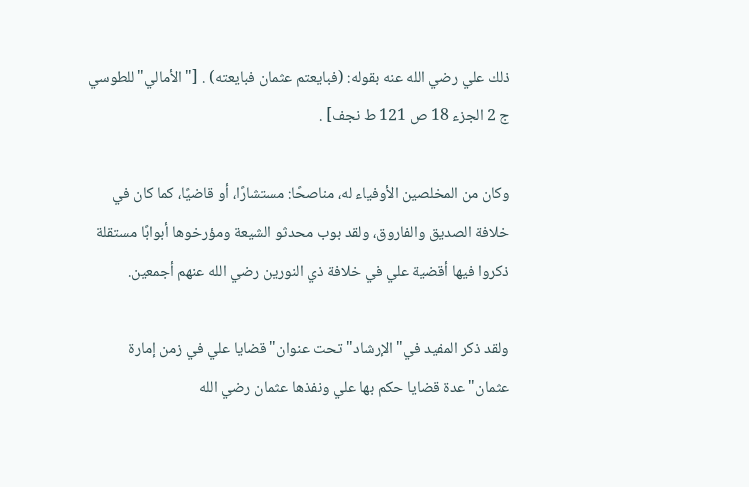ذلك علي رضي الله عنه بقوله: (فبايعتم عثمان فبايعته) . ["الأمالي"للطوسي ج 2 الجزء 18 ص 121 ط نجف] .

وكان من المخلصين الأوفياء له، مناصحًا: مستشارًا، أو قاضيًا، كما كان في خلافة الصديق والفاروق، ولقد بوب محدثو الشيعة ومؤرخوها أبوابًا مستقلة ذكروا فيها أقضية علي في خلافة ذي النورين رضي الله عنهم أجمعين.

ولقد ذكر المفيد في"الإرشاد"تحت عنوان"قضايا علي في زمن إمارة عثمان"عدة قضايا حكم بها علي ونفذها عثمان رضي الله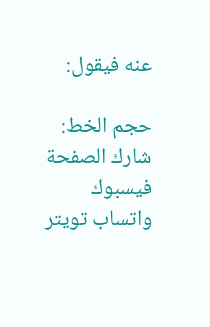عنه فيقول:

حجم الخط:
شارك الصفحة
فيسبوك واتساب تويتر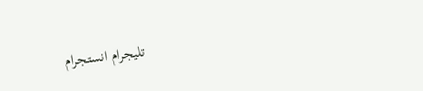تليجرام انستجرام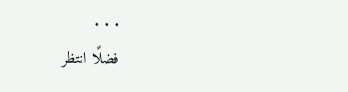. . .
فضلًا انتظر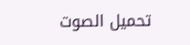تحميل الصوت